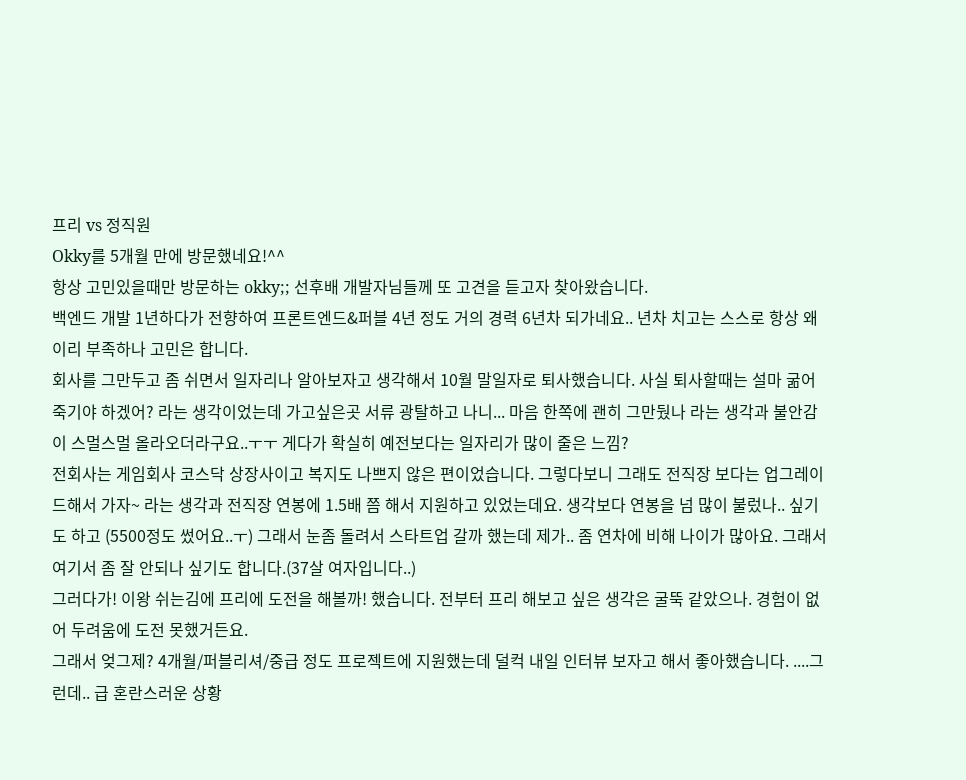프리 vs 정직원
Okky를 5개월 만에 방문했네요!^^
항상 고민있을때만 방문하는 okky;; 선후배 개발자님들께 또 고견을 듣고자 찾아왔습니다.
백엔드 개발 1년하다가 전향하여 프론트엔드&퍼블 4년 정도 거의 경력 6년차 되가네요.. 년차 치고는 스스로 항상 왜이리 부족하나 고민은 합니다.
회사를 그만두고 좀 쉬면서 일자리나 알아보자고 생각해서 10월 말일자로 퇴사했습니다. 사실 퇴사할때는 설마 굶어 죽기야 하겠어? 라는 생각이었는데 가고싶은곳 서류 광탈하고 나니... 마음 한쪽에 괜히 그만뒀나 라는 생각과 불안감이 스멀스멀 올라오더라구요..ㅜㅜ 게다가 확실히 예전보다는 일자리가 많이 줄은 느낌?
전회사는 게임회사 코스닥 상장사이고 복지도 나쁘지 않은 편이었습니다. 그렇다보니 그래도 전직장 보다는 업그레이드해서 가자~ 라는 생각과 전직장 연봉에 1.5배 쯤 해서 지원하고 있었는데요. 생각보다 연봉을 넘 많이 불렀나.. 싶기도 하고 (5500정도 썼어요..ㅜ) 그래서 눈좀 돌려서 스타트업 갈까 했는데 제가.. 좀 연차에 비해 나이가 많아요. 그래서 여기서 좀 잘 안되나 싶기도 합니다.(37살 여자입니다..)
그러다가! 이왕 쉬는김에 프리에 도전을 해볼까! 했습니다. 전부터 프리 해보고 싶은 생각은 굴뚝 같았으나. 경험이 없어 두려움에 도전 못했거든요.
그래서 엊그제? 4개월/퍼블리셔/중급 정도 프로젝트에 지원했는데 덜컥 내일 인터뷰 보자고 해서 좋아했습니다. ....그런데.. 급 혼란스러운 상황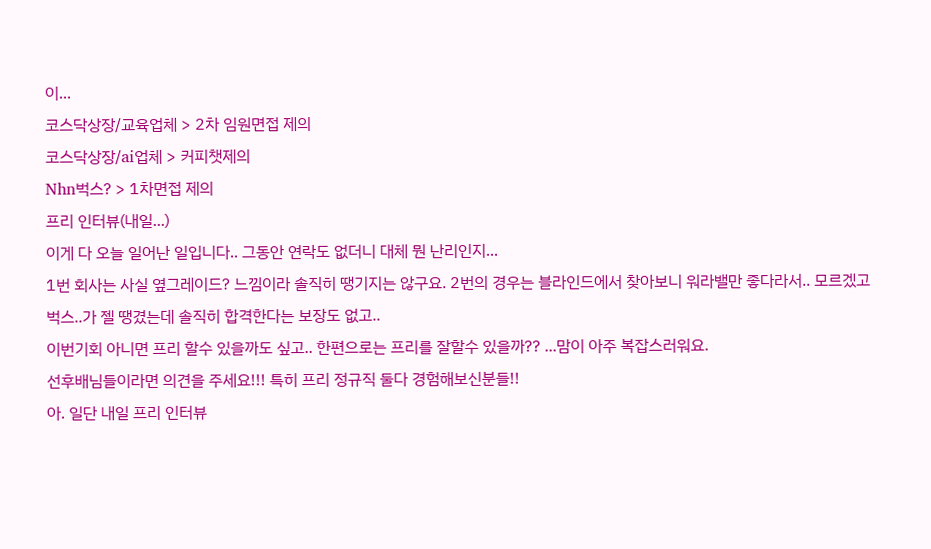이...
코스닥상장/교육업체 > 2차 임원면접 제의
코스닥상장/ai업체 > 커피챗제의
Nhn벅스? > 1차면접 제의
프리 인터뷰(내일...)
이게 다 오늘 일어난 일입니다.. 그동안 연락도 없더니 대체 뭔 난리인지...
1번 회사는 사실 옆그레이드? 느낌이라 솔직히 땡기지는 않구요. 2번의 경우는 블라인드에서 찾아보니 워라밸만 좋다라서.. 모르겠고 벅스..가 젤 땡겼는데 솔직히 합격한다는 보장도 없고..
이번기회 아니면 프리 할수 있을까도 싶고.. 한편으로는 프리를 잘할수 있을까?? ...맘이 아주 복잡스러워요.
선후배님들이라면 의견을 주세요!!! 특히 프리 정규직 둘다 경험해보신분들!!
아. 일단 내일 프리 인터뷰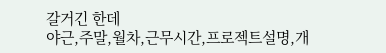갈거긴 한데
야근,주말,월차,근무시간,프로젝트설명,개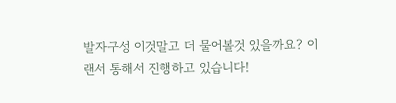발자구성 이것말고 더 물어볼것 있을까요? 이랜서 통해서 진행하고 있습니다!